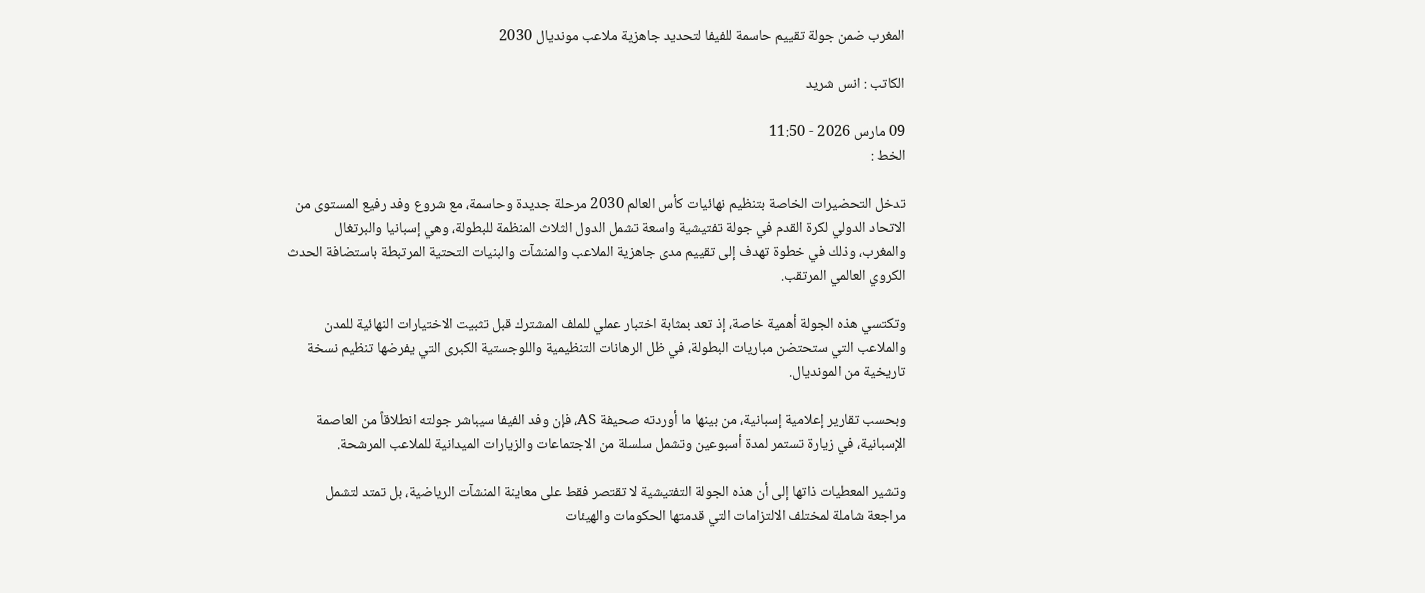المغرب ضمن جولة تقييم حاسمة للفيفا لتحديد جاهزية ملاعب مونديال 2030

الكاتب : انس شريد

09 مارس 2026 - 11:50
الخط :

تدخل التحضيرات الخاصة بتنظيم نهائيات كأس العالم 2030 مرحلة جديدة وحاسمة، مع شروع وفد رفيع المستوى من الاتحاد الدولي لكرة القدم في جولة تفتيشية واسعة تشمل الدول الثلاث المنظمة للبطولة، وهي إسبانيا والبرتغال والمغرب، وذلك في خطوة تهدف إلى تقييم مدى جاهزية الملاعب والمنشآت والبنيات التحتية المرتبطة باستضافة الحدث الكروي العالمي المرتقب.

وتكتسي هذه الجولة أهمية خاصة، إذ تعد بمثابة اختبار عملي للملف المشترك قبل تثبيت الاختيارات النهائية للمدن والملاعب التي ستحتضن مباريات البطولة، في ظل الرهانات التنظيمية واللوجستية الكبرى التي يفرضها تنظيم نسخة تاريخية من المونديال.

وبحسب تقارير إعلامية إسبانية، من بينها ما أوردته صحيفة AS، فإن وفد الفيفا سيباشر جولته انطلاقاً من العاصمة الإسبانية، في زيارة تستمر لمدة أسبوعين وتشمل سلسلة من الاجتماعات والزيارات الميدانية للملاعب المرشحة.

وتشير المعطيات ذاتها إلى أن هذه الجولة التفتيشية لا تقتصر فقط على معاينة المنشآت الرياضية، بل تمتد لتشمل مراجعة شاملة لمختلف الالتزامات التي قدمتها الحكومات والهيئات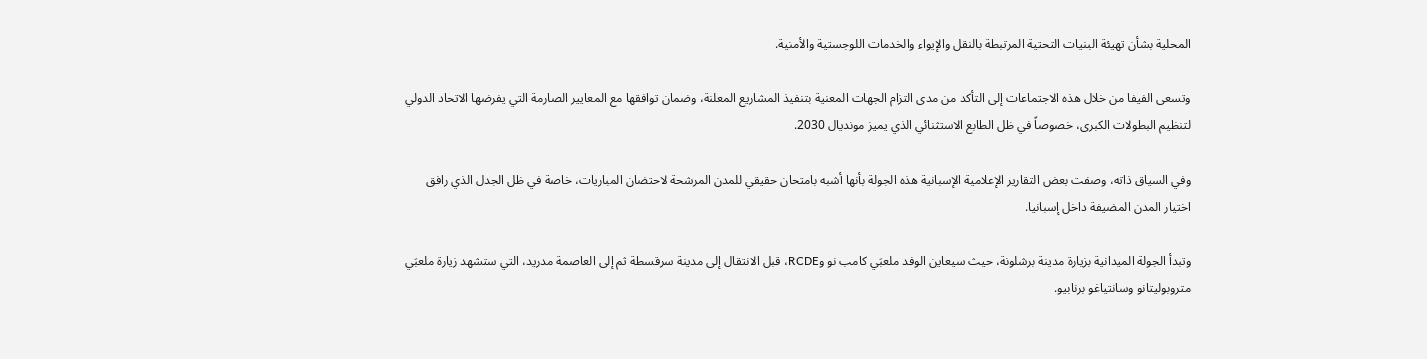المحلية بشأن تهيئة البنيات التحتية المرتبطة بالنقل والإيواء والخدمات اللوجستية والأمنية.

وتسعى الفيفا من خلال هذه الاجتماعات إلى التأكد من مدى التزام الجهات المعنية بتنفيذ المشاريع المعلنة، وضمان توافقها مع المعايير الصارمة التي يفرضها الاتحاد الدولي لتنظيم البطولات الكبرى، خصوصاً في ظل الطابع الاستثنائي الذي يميز مونديال 2030.

وفي السياق ذاته، وصفت بعض التقارير الإعلامية الإسبانية هذه الجولة بأنها أشبه بامتحان حقيقي للمدن المرشحة لاحتضان المباريات، خاصة في ظل الجدل الذي رافق اختيار المدن المضيفة داخل إسبانيا.

وتبدأ الجولة الميدانية بزيارة مدينة برشلونة، حيث سيعاين الوفد ملعبَي كامب نو وRCDE، قبل الانتقال إلى مدينة سرقسطة ثم إلى العاصمة مدريد، التي ستشهد زيارة ملعبَي متروبوليتانو وسانتياغو برنابيو.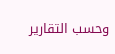وحسب التقارير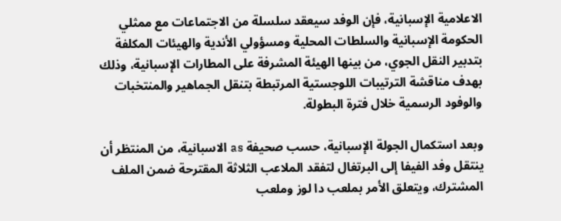الاعلامية الإسبانية، فإن الوفد سيعقد سلسلة من الاجتماعات مع ممثلي الحكومة الإسبانية والسلطات المحلية ومسؤولي الأندية والهيئات المكلفة بتدبير النقل الجوي، من بينها الهيئة المشرفة على المطارات الإسبانية، وذلك بهدف مناقشة الترتيبات اللوجستية المرتبطة بتنقل الجماهير والمنتخبات والوفود الرسمية خلال فترة البطولة.

وبعد استكمال الجولة الإسبانية، حسب صحيفة as الاسبانية، من المنتظر أن ينتقل وفد الفيفا إلى البرتغال لتفقد الملاعب الثلاثة المقترحة ضمن الملف المشترك، ويتعلق الأمر بملعب دا لوز وملعب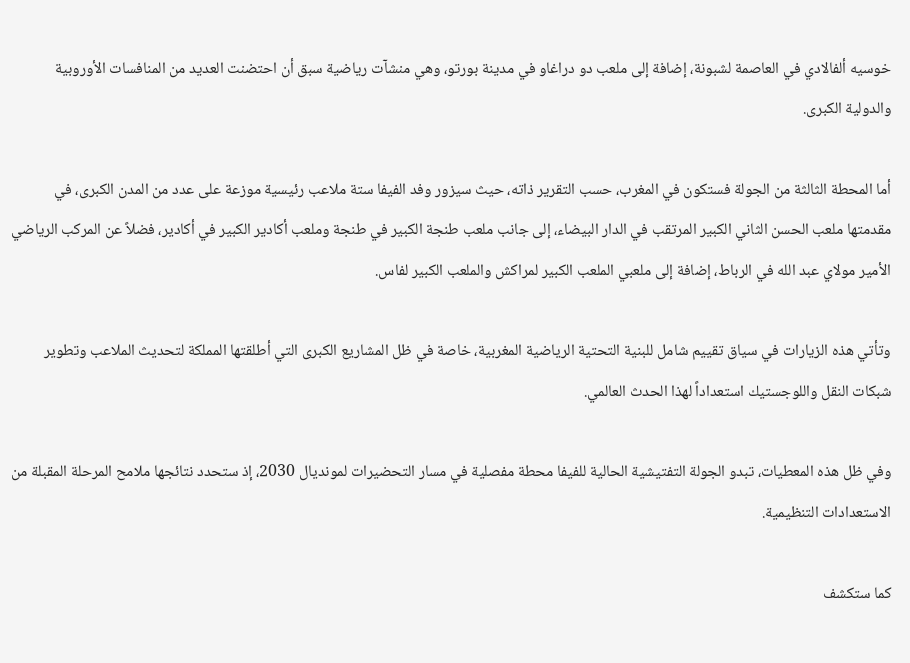خوسيه ألفالادي في العاصمة لشبونة، إضافة إلى ملعب دو دراغاو في مدينة بورتو، وهي منشآت رياضية سبق أن احتضنت العديد من المنافسات الأوروبية والدولية الكبرى.

أما المحطة الثالثة من الجولة فستكون في المغرب، حسب التقرير ذاته، حيث سيزور وفد الفيفا ستة ملاعب رئيسية موزعة على عدد من المدن الكبرى، في مقدمتها ملعب الحسن الثاني الكبير المرتقب في الدار البيضاء، إلى جانب ملعب طنجة الكبير في طنجة وملعب أكادير الكبير في أكادير، فضلاً عن المركب الرياضي الأمير مولاي عبد الله في الرباط، إضافة إلى ملعبي الملعب الكبير لمراكش والملعب الكبير لفاس.

وتأتي هذه الزيارات في سياق تقييم شامل للبنية التحتية الرياضية المغربية، خاصة في ظل المشاريع الكبرى التي أطلقتها المملكة لتحديث الملاعب وتطوير شبكات النقل واللوجستيك استعداداً لهذا الحدث العالمي.

وفي ظل هذه المعطيات، تبدو الجولة التفتيشية الحالية للفيفا محطة مفصلية في مسار التحضيرات لمونديال 2030، إذ ستحدد نتائجها ملامح المرحلة المقبلة من الاستعدادات التنظيمية.

كما ستكشف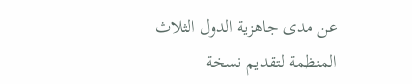عن مدى جاهزية الدول الثلاث المنظمة لتقديم نسخة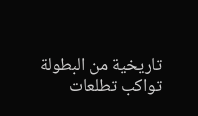تاريخية من البطولة تواكب تطلعات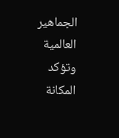الجماهير العالمية وتؤكد المكانة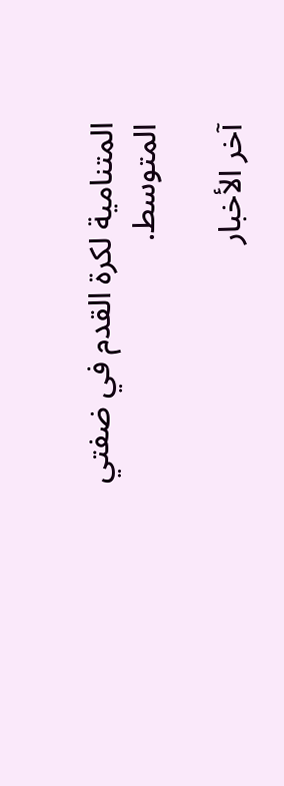المتنامية لكرة القدم في ضفتي المتوسط.

آخر الأخبار